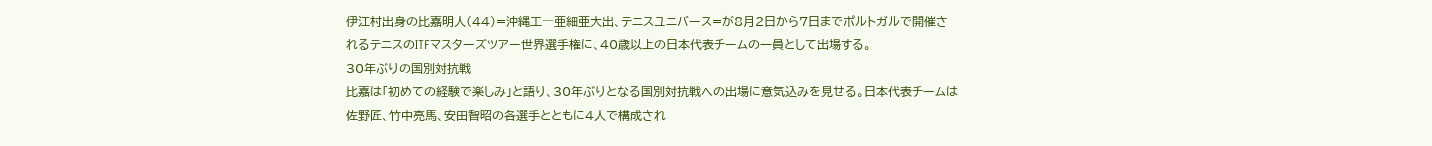伊江村出身の比嘉明人(44)=沖縄工―亜細亜大出、テニスユニバース=が8月2日から7日までポルトガルで開催されるテニスのITFマスターズツアー世界選手権に、40歳以上の日本代表チームの一員として出場する。
30年ぶりの国別対抗戦
比嘉は「初めての経験で楽しみ」と語り、30年ぶりとなる国別対抗戦への出場に意気込みを見せる。日本代表チームは佐野匠、竹中亮馬、安田智昭の各選手とともに4人で構成され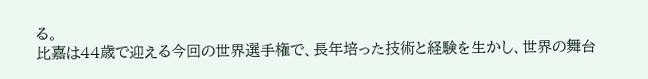る。
比嘉は44歳で迎える今回の世界選手権で、長年培った技術と経験を生かし、世界の舞台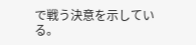で戦う決意を示している。